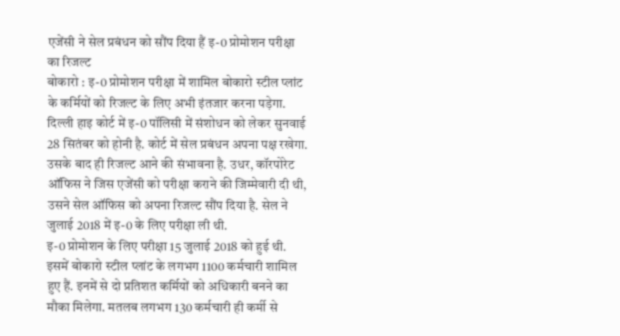एजेंसी ने सेल प्रबंधन को सौंप दिया हैं इ-0 प्रोमोशन परीक्षा का रिजल्ट
बोकारो : इ-0 प्रोमोशन परीक्षा में शामिल बोकारो स्टील प्लांट के कर्मियों को रिजल्ट के लिए अभी इंतजार करना पड़ेगा. दिल्ली हाइ कोर्ट में इ-0 पॉलिसी में संशोधन को लेकर सुनवाई 28 सितंबर को होनी है. कोर्ट में सेल प्रबंधन अपना पक्ष रखेगा. उसके बाद ही रिजल्ट आने की संभावना है. उधर, कॉरपोरेट ऑफिस ने जिस एजेंसी को परीक्षा कराने की जिम्मेवारी दी थी, उसने सेल ऑफिस को अपना रिजल्ट सौंप दिया है. सेल ने जुलाई 2018 में इ-0 के लिए परीक्षा ली थी.
इ-0 प्रोमोशन के लिए परीक्षा 15 जुलाई 2018 को हुई थी. इसमें बोकारो स्टील प्लांट के लगभग 1100 कर्मचारी शामिल हुए हैं. इनमें से दो प्रतिशत कर्मियों को अधिकारी बनने का मौका मिलेगा. मतलब लगभग 130 कर्मचारी ही कर्मी से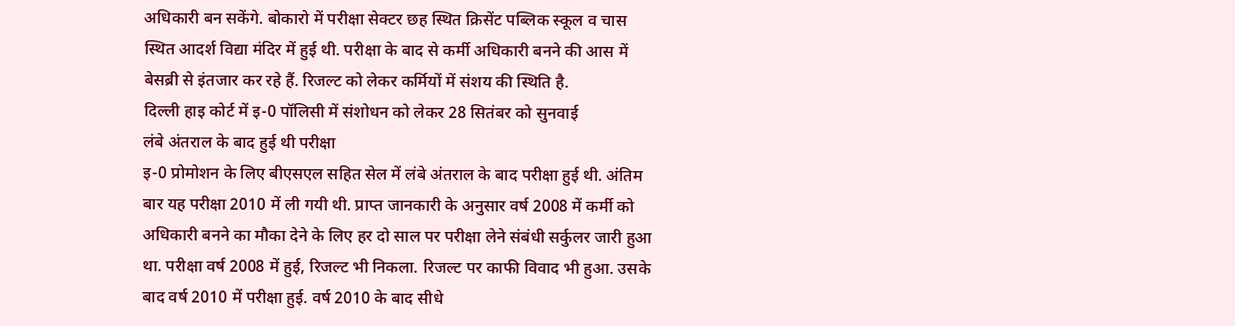अधिकारी बन सकेंगे. बोकारो में परीक्षा सेक्टर छह स्थित क्रिसेंट पब्लिक स्कूल व चास स्थित आदर्श विद्या मंदिर में हुई थी. परीक्षा के बाद से कर्मी अधिकारी बनने की आस में बेसब्री से इंतजार कर रहे हैं. रिजल्ट को लेकर कर्मियों में संशय की स्थिति है.
दिल्ली हाइ कोर्ट में इ-0 पॉलिसी में संशोधन को लेकर 28 सितंबर को सुनवाई
लंबे अंतराल के बाद हुई थी परीक्षा
इ-0 प्रोमोशन के लिए बीएसएल सहित सेल में लंबे अंतराल के बाद परीक्षा हुई थी. अंतिम बार यह परीक्षा 2010 में ली गयी थी. प्राप्त जानकारी के अनुसार वर्ष 2008 में कर्मी को अधिकारी बनने का मौका देने के लिए हर दो साल पर परीक्षा लेने संबंधी सर्कुलर जारी हुआ था. परीक्षा वर्ष 2008 में हुई, रिजल्ट भी निकला. रिजल्ट पर काफी विवाद भी हुआ. उसके बाद वर्ष 2010 में परीक्षा हुई. वर्ष 2010 के बाद सीधे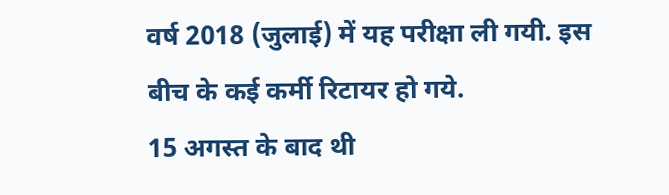वर्ष 2018 (जुलाई) में यह परीक्षा ली गयी. इस बीच के कई कर्मी रिटायर हो गये.
15 अगस्त के बाद थी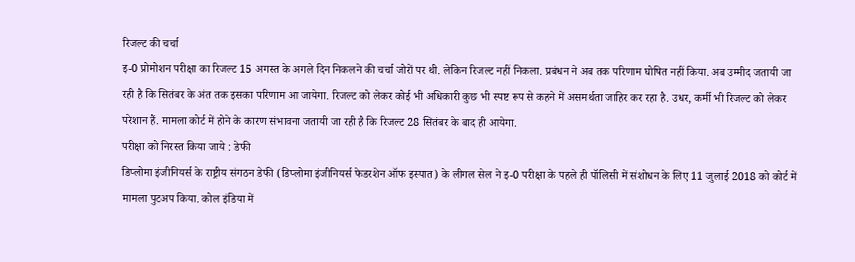रिजल्ट की चर्चा
इ-0 प्रोमोशन परीक्षा का रिजल्ट 15 अगस्त के अगले दिन निकलने की चर्चा जोरों पर थी. लेकिन रिजल्ट नहीं निकला. प्रबंधन ने अब तक परिणाम घोषित नहीं किया. अब उम्मीद जतायी जा रही है कि सितंबर के अंत तक इसका परिणाम आ जायेगा. रिजल्ट को लेकर कोई भी अधिकारी कुछ भी स्पष्ट रूप से कहने में असमर्थता जाहिर कर रहा है. उधर, कर्मी भी रिजल्ट को लेकर परेशान हैं. मामला कोर्ट में होने के कारण संभावना जतायी जा रही है कि रिजल्ट 28 सितंबर के बाद ही आयेगा.
परीक्षा को निरस्त किया जाये : डेफी
डिप्लोमा इंजीनियर्स के राष्ट्रीय संगठन डेफी (डिप्लोमा इंजीनियर्स फेडरशेन ऑफ इस्पात) के लीगल सेल ने इ-0 परीक्षा के पहले ही पॉलिसी में संशोधन के लिए 11 जुलाई 2018 को कोर्ट में मामला पुटअप किया. कोल इंडिया में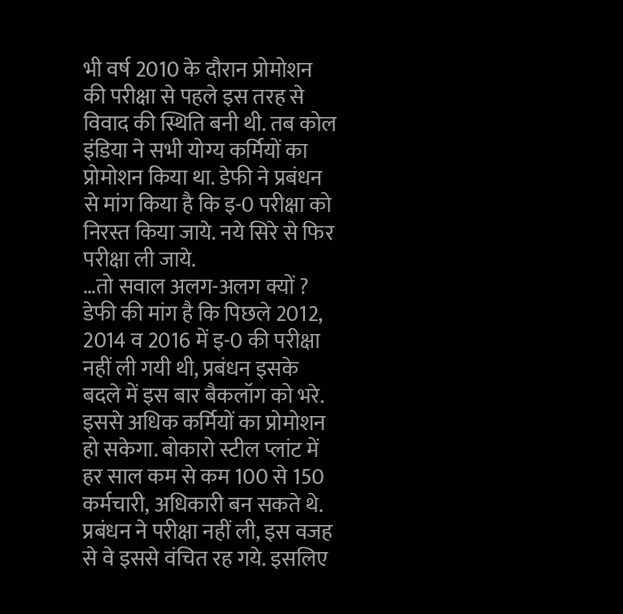भी वर्ष 2010 के दौरान प्रोमोशन की परीक्षा से पहले इस तरह से विवाद की स्थिति बनी थी. तब कोल इंडिया ने सभी योग्य कर्मियों का प्रोमोशन किया था. डेफी ने प्रबंधन से मांग किया है कि इ-0 परीक्षा को निरस्त किया जाये. नये सिरे से फिर परीक्षा ली जाये.
…तो सवाल अलग-अलग क्यों ?
डेफी की मांग है कि पिछले 2012, 2014 व 2016 में इ-0 की परीक्षा नहीं ली गयी थी, प्रबंधन इसके बदले में इस बार बैकलॉग को भरे. इससे अधिक कर्मियों का प्रोमोशन हो सकेगा. बोकारो स्टील प्लांट में हर साल कम से कम 100 से 150 कर्मचारी, अधिकारी बन सकते थे. प्रबंधन ने परीक्षा नहीं ली, इस वजह से वे इससे वंचित रह गये. इसलिए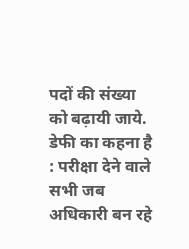पदों की संख्या को बढ़ायी जाये. डेफी का कहना है : परीक्षा देने वाले सभी जब अधिकारी बन रहे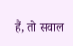हैं, तो सवाल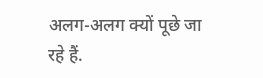अलग-अलग क्यों पूछे जा रहे हैं.